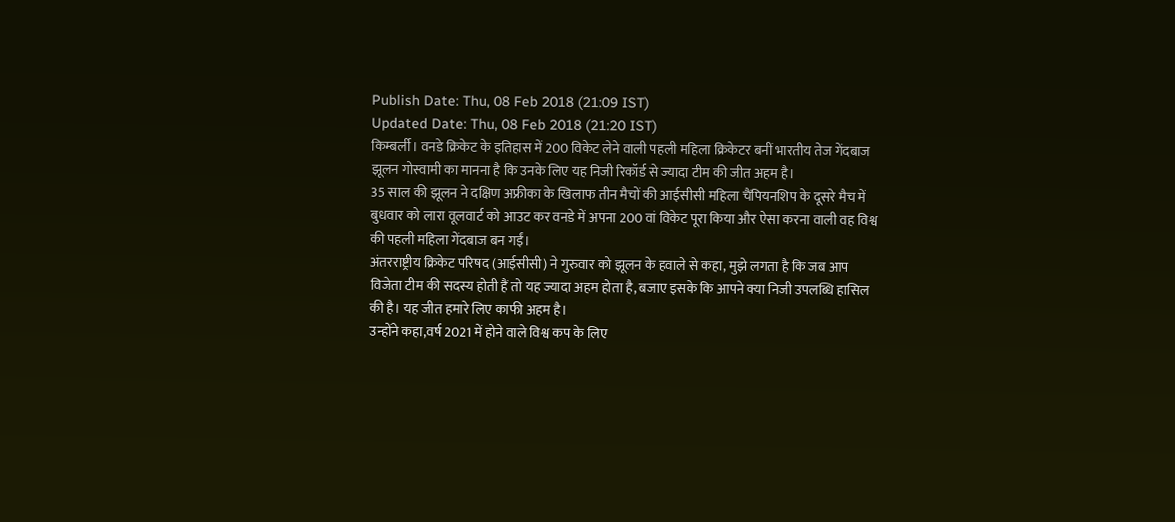Publish Date: Thu, 08 Feb 2018 (21:09 IST)
Updated Date: Thu, 08 Feb 2018 (21:20 IST)
किम्बर्ली। वनडे क्रिकेट के इतिहास में 200 विकेट लेने वाली पहली महिला क्रिकेटर बनीं भारतीय तेज गेंदबाज झूलन गोस्वामी का मानना है कि उनके लिए यह निजी रिकॉर्ड से ज्यादा टीम की जीत अहम है।
35 साल की झूलन ने दक्षिण अफ्रीका के खिलाफ तीन मैचों की आईसीसी महिला चैंपियनशिप के दूसरे मैच में बुधवार को लारा वूलवार्ट को आउट कर वनडे में अपना 200 वां विकेट पूरा किया और ऐसा करना वाली वह विश्व की पहली महिला गेंदबाज बन गईं।
अंतरराष्ट्रीय क्रिकेट परिषद (आईसीसी) ने गुरुवार को झूलन के हवाले से कहा, मुझे लगता है कि जब आप विजेता टीम की सदस्य होती हैं तो यह ज्यादा अहम होता है, बजाए इसके कि आपने क्या निजी उपलब्धि हासिल की है। यह जीत हमारे लिए काफी अहम है।
उन्होंने कहा,वर्ष 2021 में होने वाले विश्व कप के लिए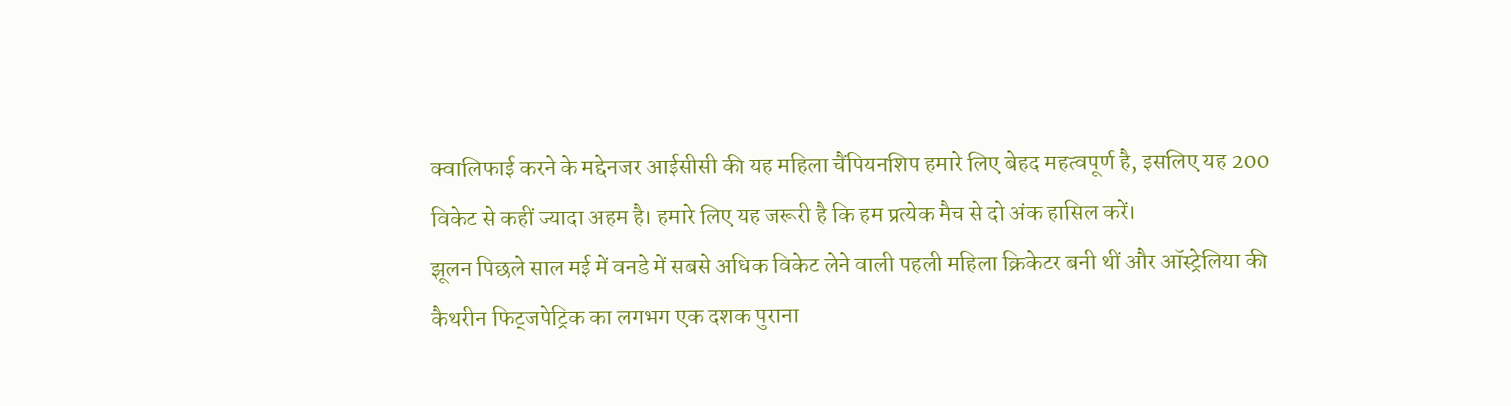क्वालिफाई करने के मद्देनजर आईसीसी की यह महिला चैंपियनशिप हमारे लिए बेहद महत्वपूर्ण है, इसलिए यह 200 विकेट से कहीं ज्यादा अहम है। हमारे लिए यह जरूरी है कि हम प्रत्येक मैच से दो अंक हासिल करें।
झूलन पिछले साल मई में वनडे में सबसे अधिक विकेट लेने वाली पहली महिला क्रिकेटर बनी थीं और ऑस्ट्रेलिया की कैथरीन फिट्जपेट्रिक का लगभग एक दशक पुराना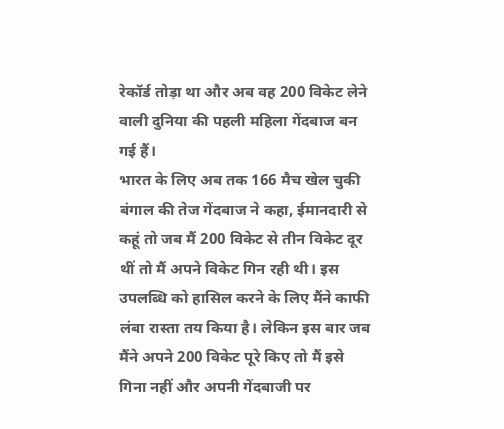रेकॉर्ड तोड़ा था और अब वह 200 विकेट लेने वाली दुनिया की पहली महिला गेंदबाज बन गई हैं।
भारत के लिए अब तक 166 मैच खेल चुकी बंगाल की तेज गेंदबाज ने कहा, ईमानदारी से कहूं तो जब मैं 200 विकेट से तीन विकेट दूर थीं तो मैं अपने विकेट गिन रही थी। इस उपलब्धि को हासिल करने के लिए मैंने काफी लंबा रास्ता तय किया है। लेकिन इस बार जब मैंने अपने 200 विकेट पूरे किए तो मैं इसे गिना नहीं और अपनी गेंदबाजी पर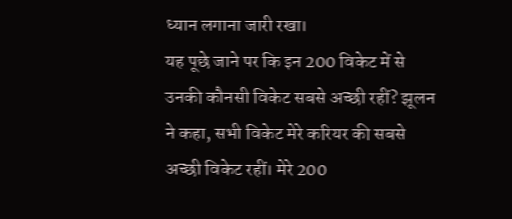ध्यान लगाना जारी रखा।
यह पूछे जाने पर कि इन 200 विकेट में से उनकी कौनसी विकेट सबसे अच्छी रहीं? झूलन ने कहा, सभी विकेट मेरे करियर की सबसे अच्छी विकेट रहीं। मेरे 200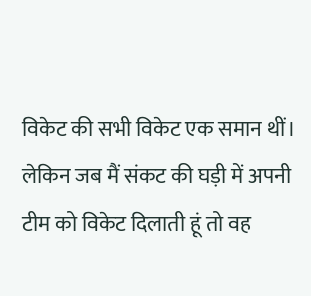विकेट की सभी विकेट एक समान थीं। लेकिन जब मैं संकट की घड़ी में अपनी टीम को विकेट दिलाती हूं तो वह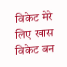विकेट मेरे लिए खास विकेट बन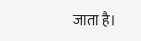जाता है।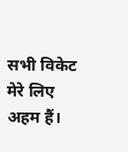सभी विकेट मेरे लिए अहम हैं।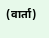(वार्ता)